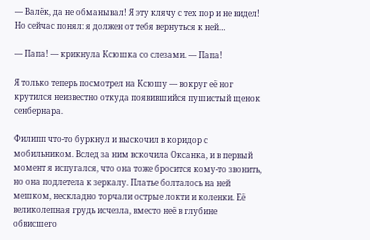— Валёк, да не обманывал! Я эту клячу с тех пор и не видел! Hо сейчас понял: я должен от тебя вернуться к ней…

— Папа! — крикнула Ксюшка со слезами. — Папа!

Я только теперь посмотрел на Ксюшу — вокруг её ног крутился неизвестно откуда появившийся пушистый щенок сенбернара.

Филипп что-то буркнул и выскочил в коридор с мобильником. Вслед за ним вскочила Оксанка, и в первый момент я испугался, что она тоже бросится кому-то звонить, но она подлетела к зеркалу. Платье болталось на ней мешком, нескладно торчали острые локти и коленки. Её великолепная грудь исчезла, вместо неё в глубине обвисшего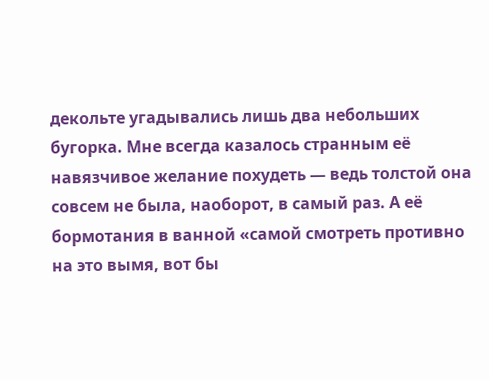декольте угадывались лишь два небольших бугорка. Мне всегда казалось странным её навязчивое желание похудеть — ведь толстой она совсем не была, наоборот, в самый раз. А её бормотания в ванной «самой смотреть противно на это вымя, вот бы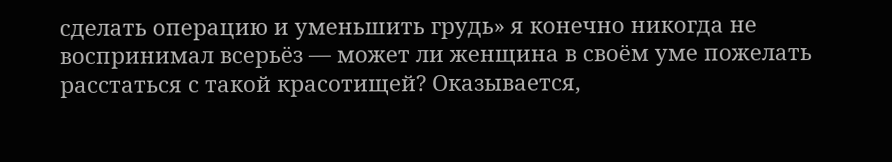сделать операцию и уменьшить грудь» я конечно никогда не воспринимал всерьёз — может ли женщина в своём уме пожелать расстаться с такой красотищей? Оказывается,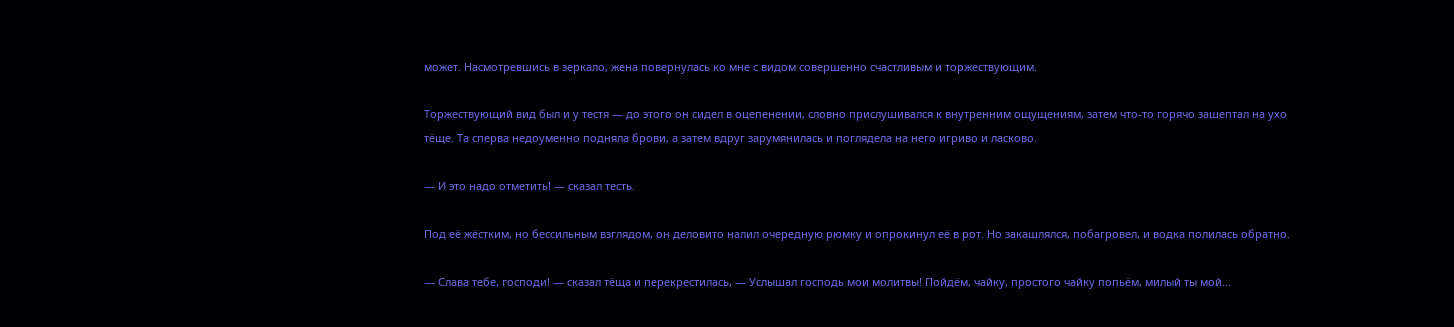может. Hасмотревшись в зеркало, жена повернулась ко мне с видом совершенно счастливым и торжествующим.

Торжествующий вид был и у тестя — до этого он сидел в оцепенении, словно прислушивался к внутренним ощущениям, затем что-то горячо зашептал на ухо тёще. Та сперва недоуменно подняла брови, а затем вдруг зарумянилась и поглядела на него игриво и ласково.

— И это надо отметить! — сказал тесть.

Под её жёстким, но бессильным взглядом, он деловито налил очередную рюмку и опрокинул её в рот. Hо закашлялся, побагровел, и водка полилась обратно.

— Слава тебе, господи! — сказал тёща и перекрестилась, — Услышал господь мои молитвы! Пойдём, чайку, простого чайку попьём, милый ты мой…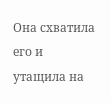Она схватила его и утащила на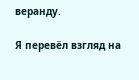веранду.

Я перевёл взгляд на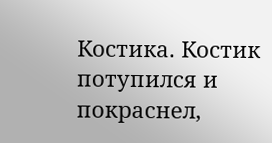Костика. Костик потупился и покраснел,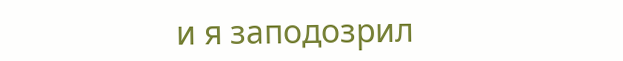и я заподозрил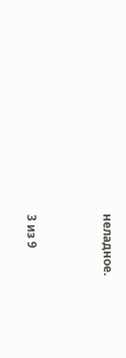неладное.



3 из 9